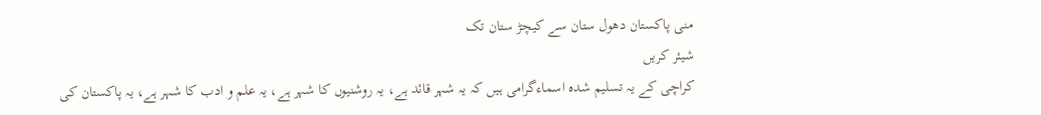منی پاکستان دھول ستان سے کیچڑ ستان تک
شیئر کریں
کراچی کے یہ تسلیم شدہ اسماءگرامی ہیں کہ یہ شہر قائد ہے، یہ روشنیوں کا شہر ہے، یہ علم و ادب کا شہر ہے، یہ پاکستان کی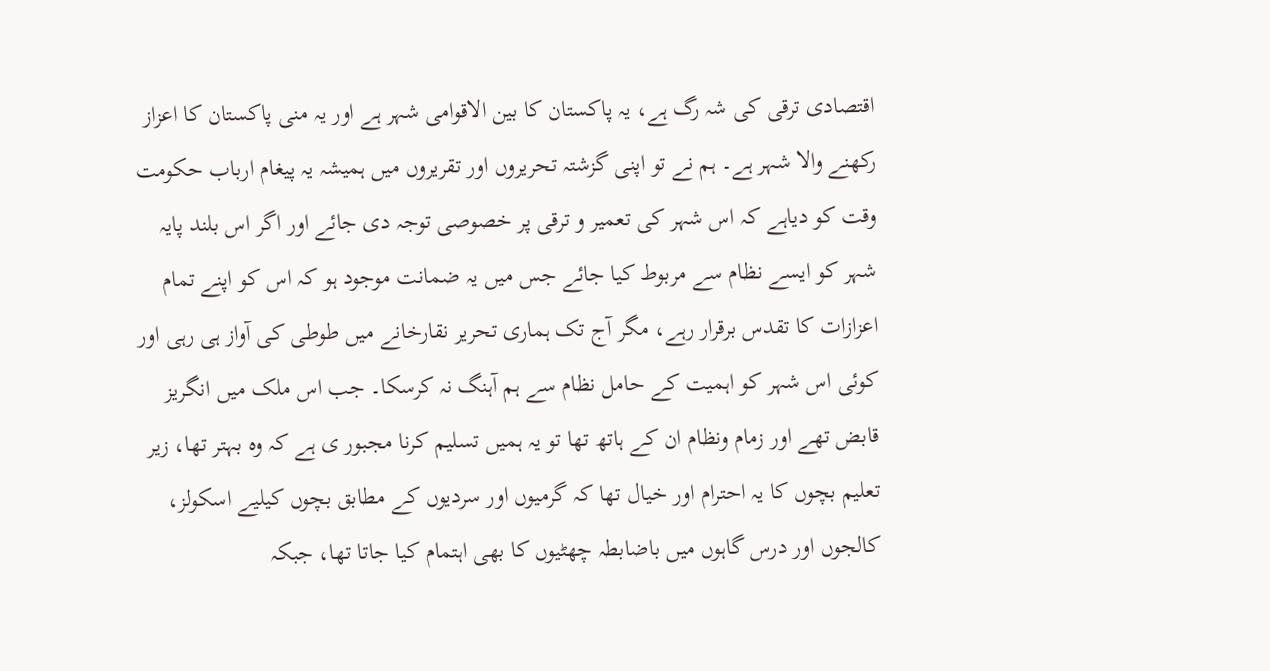اقتصادی ترقی کی شہ رگ ہے، یہ پاکستان کا بین الاقوامی شہر ہے اور یہ منی پاکستان کا اعزاز رکھنے والا شہر ہے۔ ہم نے تو اپنی گزشتہ تحریروں اور تقریروں میں ہمیشہ یہ پیغام ارباب حکومت وقت کو دیاہے کہ اس شہر کی تعمیر و ترقی پر خصوصی توجہ دی جائے اور اگر اس بلند پایہ شہر کو ایسے نظام سے مربوط کیا جائے جس میں یہ ضمانت موجود ہو کہ اس کو اپنے تمام اعزازات کا تقدس برقرار رہے، مگر آج تک ہماری تحریر نقارخانے میں طوطی کی آواز ہی رہی اور کوئی اس شہر کو اہمیت کے حامل نظام سے ہم آہنگ نہ کرسکا۔ جب اس ملک میں انگریز قابض تھے اور زمام ونظام ان کے ہاتھ تھا تو یہ ہمیں تسلیم کرنا مجبور ی ہے کہ وہ بہتر تھا، زیر تعلیم بچوں کا یہ احترام اور خیال تھا کہ گرمیوں اور سردیوں کے مطابق بچوں کیلیے اسکولز، کالجوں اور درس گاہوں میں باضابطہ چھٹیوں کا بھی اہتمام کیا جاتا تھا، جبکہ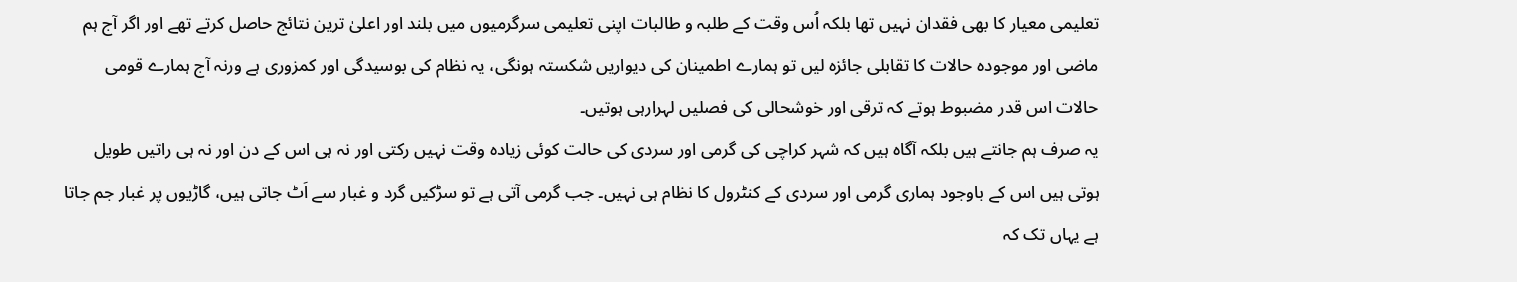تعلیمی معیار کا بھی فقدان نہیں تھا بلکہ اُس وقت کے طلبہ و طالبات اپنی تعلیمی سرگرمیوں میں بلند اور اعلیٰ ترین نتائج حاصل کرتے تھے اور اگر آج ہم ماضی اور موجودہ حالات کا تقابلی جائزہ لیں تو ہمارے اطمینان کی دیواریں شکستہ ہونگی، یہ نظام کی بوسیدگی اور کمزوری ہے ورنہ آج ہمارے قومی حالات اس قدر مضبوط ہوتے کہ ترقی اور خوشحالی کی فصلیں لہرارہی ہوتیں۔
یہ صرف ہم جانتے ہیں بلکہ آگاہ ہیں کہ شہر کراچی کی گرمی اور سردی کی حالت کوئی زیادہ وقت نہیں رکتی اور نہ ہی اس کے دن اور نہ ہی راتیں طویل ہوتی ہیں اس کے باوجود ہماری گرمی اور سردی کے کنٹرول کا نظام ہی نہیں۔ جب گرمی آتی ہے تو سڑکیں گرد و غبار سے اَٹ جاتی ہیں، گاڑیوں پر غبار جم جاتا ہے یہاں تک کہ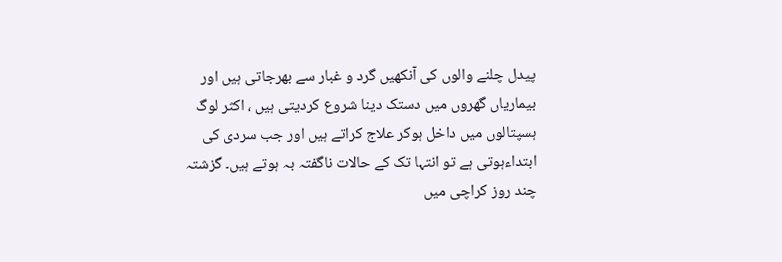پیدل چلنے والوں کی آنکھیں گرد و غبار سے بھرجاتی ہیں اور بیماریاں گھروں میں دستک دینا شروع کردیتی ہیں ، اکثر لوگ ہسپتالوں میں داخل ہوکر علاج کراتے ہیں اور جب سردی کی ابتداءہوتی ہے تو انتہا تک کے حالات ناگفتہ بہ ہوتے ہیں۔ گزشتہ چند روز کراچی میں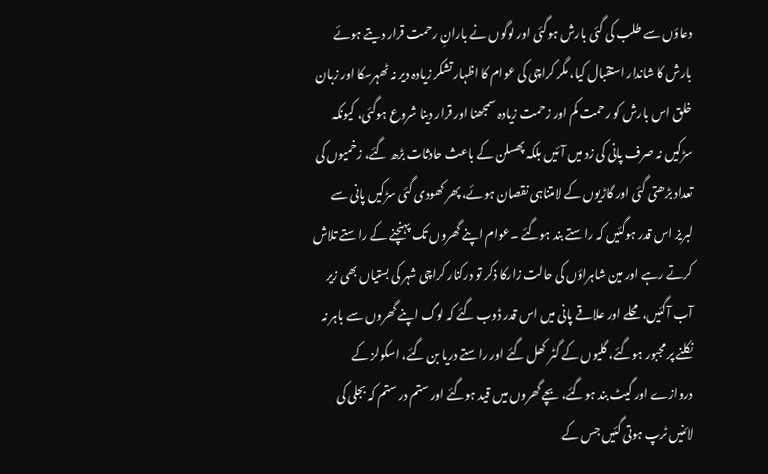دعاؤں سے طلب کی گئی بارش ہوگئی اور لوگوں نے بارانِ رحمت قرار دیتے ہوئے بارش کا شاندار استقبال کیا، مگر کراچی کی عوام کا اظہار تشکر زیادہ دیر نہ ٹھہرسکا اور زبان خلق اس بارش کو رحمت کم اور زحمت زیادہ سمجھنا اور قرار دینا شروع ہوگئی، کیونکہ سڑکیں نہ صرف پانی کی زد میں آئیں بلکہ پھسلن کے باعث حادثات بڑھ گئے، زخمیوں کی تعداد بڑھتی گئی اور گاڑیوں کے لامتناہی نقصان ہوئے، پھر کھودی گئی سڑکیں پانی سے لبریز اس قدر ہوگئیں کہ راستے بند ہوگئے ۔عوام اپنے گھروں تک پہنچنے کے راستے تلاش کرتے رہے اور مین شاہراؤں کی حالت زارکا ذکر تو درکنار کراچی شہر کی بستیاں بھی زیر آب آگئیں، محلے اور علاقے پانی میں اس قدر ڈوب گئے کہ لوگ اپنے گھروں سے باہر نہ نکلنے پر مجبور ہوگئے، گلیوں کے گٹر کھل گئے اور راستے دریا بن گئے، اسکولز کے دروازے اور گیٹ بند ہوگئے، بچے گھروں میں قید ہوگئے اور ستم در ستم کہ بجلی کی لائنیں ٹرپ ہوتی گئیں جس کے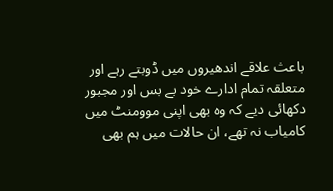باعث علاقے اندھیروں میں ڈوبتے رہے اور متعلقہ تمام ادارے خود بے بس اور مجبور دکھائی دیے کہ وہ بھی اپنی موومنٹ میں کامیاب نہ تھے، ان حالات میں ہم بھی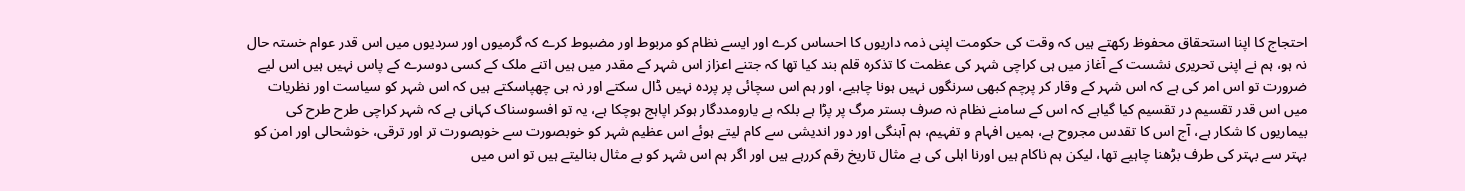احتجاج کا اپنا استحقاق محفوظ رکھتے ہیں کہ وقت کی حکومت اپنی ذمہ داریوں کا احساس کرے اور ایسے نظام کو مربوط اور مضبوط کرے کہ گرمیوں اور سردیوں میں اس قدر عوام خستہ حال نہ ہو، ہم نے اپنی تحریری نشست کے آغاز میں ہی کراچی شہر کی عظمت کا تذکرہ قلم بند کیا تھا کہ جتنے اعزاز اس شہر کے مقدر میں ہیں اتنے ملک کے کسی دوسرے کے پاس نہیں ہیں اس لیے ضرورت تو اس امر کی ہے کہ اس شہر کے وقار کر پرچم کبھی سرنگوں نہیں ہونا چاہیے، اور ہم اس سچائی پر پردہ نہیں ڈال سکتے اور نہ ہی چھپاسکتے ہیں کہ اس شہر کو سیاست اور نظریات میں اس قدر تقسیم در تقسیم کیا گیاہے کہ اس کے سامنے نظام نہ صرف بستر مرگ پر پڑا ہے بلکہ بے یارومددگار ہوکر اپاہج ہوچکا ہے، یہ تو افسوسناک کہانی ہے کہ شہر کراچی طرح طرح کی بیماریوں کا شکار ہے، آج اس کا تقدس مجروح ہے، ہمیں افہام و تفہیم، ہم آہنگی اور دور اندیشی سے کام لیتے ہوئے اس عظیم شہر کو خوبصورت سے خوبصورت تر اور ترقی، خوشحالی اور امن کو بہتر سے بہتر کی طرف بڑھنا چاہیے تھا، لیکن ہم ناکام ہیں اورنا اہلی کی بے مثال تاریخ رقم کررہے ہیں اور اگر ہم اس شہر کو بے مثال بنالیتے ہیں تو اس میں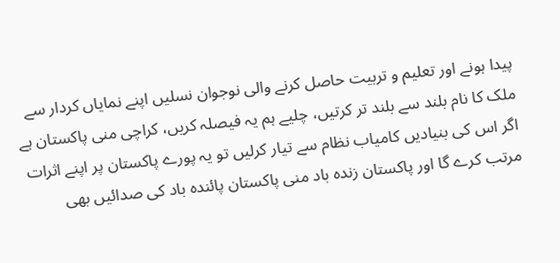پیدا ہونے اور تعلیم و تربیت حاصل کرنے والی نوجوان نسلیں اپنے نمایاں کردار سے ملک کا نام بلند سے بلند تر کرتیں، چلیے ہم یہ فیصلہ کریں، کراچی منی پاکستان ہے اگر اس کی بنیادیں کامیاب نظام سے تیار کرلیں تو یہ پورے پاکستان پر اپنے اثرات مرتب کرے گا اور پاکستان زندہ باد منی پاکستان پائندہ باد کی صدائیں بھی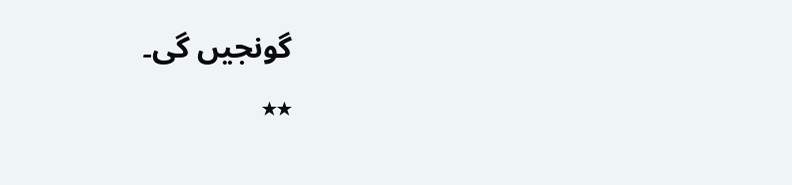گونجیں گی۔
٭٭